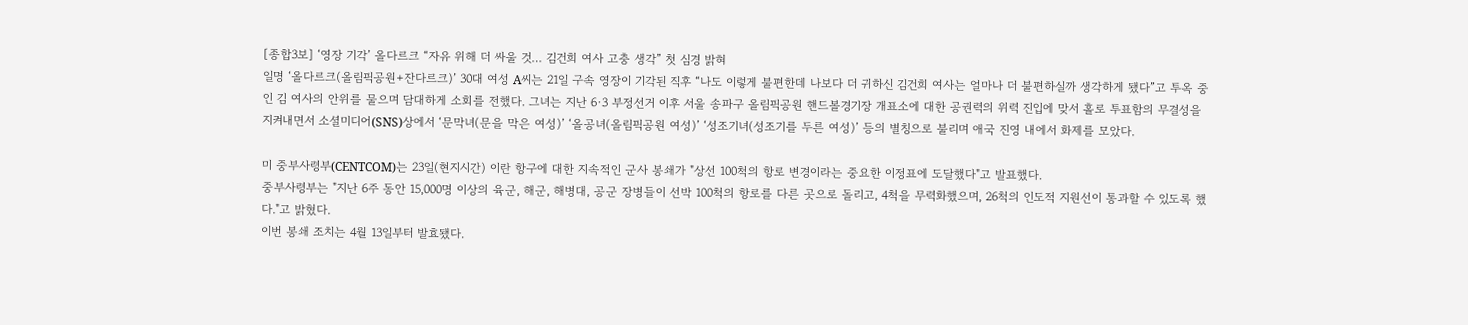[종합3보] ‘영장 기각’ 올다르크 “자유 위해 더 싸울 것… 김건희 여사 고충 생각” 첫 심경 밝혀
일명 ‘올다르크(올림픽공원+잔다르크)’ 30대 여성 A씨는 21일 구속 영장이 기각된 직후 “나도 이렇게 불편한데 나보다 더 귀하신 김건희 여사는 얼마나 더 불편하실까 생각하게 됐다”고 투옥 중인 김 여사의 안위를 물으며 담대하게 소회를 전했다. 그녀는 지난 6·3 부정선거 이후 서울 송파구 올림픽공원 핸드볼경기장 개표소에 대한 공권력의 위력 진입에 맞서 홀로 투표함의 무결성을 지켜내면서 소셜미디어(SNS)상에서 ‘문막녀(문을 막은 여성)’ ‘올공녀(올림픽공원 여성)’ ‘성조기녀(성조기를 두른 여성)’ 등의 별칭으로 불리며 애국 진영 내에서 화제를 모았다.

미 중부사령부(CENTCOM)는 23일(현지시간) 이란 항구에 대한 지속적인 군사 봉쇄가 "상선 100척의 항로 변경이라는 중요한 이정표에 도달했다"고 발표했다.
중부사령부는 "지난 6주 동안 15,000명 이상의 육군, 해군, 해병대, 공군 장병들이 선박 100척의 항로를 다른 곳으로 돌리고, 4척을 무력화했으며, 26척의 인도적 지원선이 통과할 수 있도록 했다."고 밝혔다.
이번 봉쇄 조치는 4월 13일부터 발효됐다.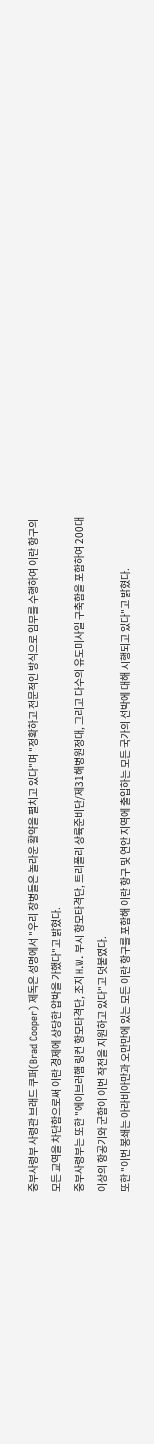중부사령부 사령관 브래드 쿠퍼(Brad Cooper) 제독은 성명에서 "우리 장병들은 놀라운 활약을 펼치고 있다"며 "정확하고 전문적인 방식으로 임무를 수행하여 이란 항구의 모든 교역을 차단함으로써 이란 경제에 상당한 압박을 가했다"고 밝혔다.
중부사령부는 또한 "에이브러햄 링컨 항모타격단, 조지 H.W. 부시 항모타격단, 트리폴리 상륙준비단/제31해병원정대, 그리고 다수의 유도미사일 구축함을 포함하여 200대 이상의 항공기와 군함이 이번 작전을 지원하고 있다"고 덧붙였다.
또한 "이번 봉쇄는 아라비아만과 오만만에 있는 모든 이란 항구를 포함해 이란 항구 및 연안 지역에 출입하는 모든 국가의 선박에 대해 시행되고 있다"고 밝혔다.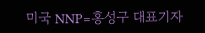미국 NNP=홍성구 대표기자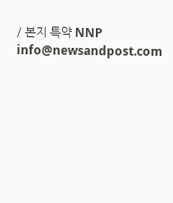/ 본지 특약 NNP info@newsandpost.com